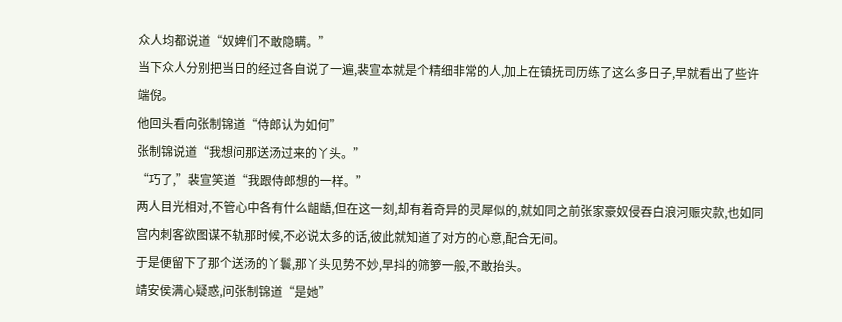众人均都说道“奴婢们不敢隐瞒。”
当下众人分别把当日的经过各自说了一遍,裴宣本就是个精细非常的人,加上在镇抚司历练了这么多日子,早就看出了些许端倪。
他回头看向张制锦道“侍郎认为如何”
张制锦说道“我想问那送汤过来的丫头。”
“巧了,”裴宣笑道“我跟侍郎想的一样。”
两人目光相对,不管心中各有什么龃龉,但在这一刻,却有着奇异的灵犀似的,就如同之前张家豪奴侵吞白浪河赈灾款,也如同宫内刺客欲图谋不轨那时候,不必说太多的话,彼此就知道了对方的心意,配合无间。
于是便留下了那个送汤的丫鬟,那丫头见势不妙,早抖的筛箩一般,不敢抬头。
靖安侯满心疑惑,问张制锦道“是她”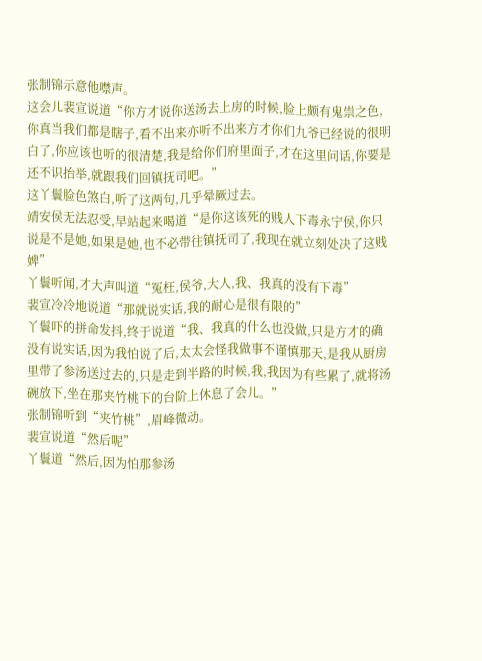张制锦示意他噤声。
这会儿裴宣说道“你方才说你送汤去上房的时候,脸上颇有鬼祟之色,你真当我们都是瞎子,看不出来亦听不出来方才你们九爷已经说的很明白了,你应该也听的很清楚,我是给你们府里面子,才在这里问话,你要是还不识抬举,就跟我们回镇抚司吧。”
这丫鬟脸色煞白,听了这两句,几乎晕厥过去。
靖安侯无法忍受,早站起来喝道“是你这该死的贱人下毒永宁侯,你只说是不是她,如果是她,也不必带往镇抚司了,我现在就立刻处决了这贱婢”
丫鬟听闻,才大声叫道“冤枉,侯爷,大人,我、我真的没有下毒”
裴宣冷冷地说道“那就说实话,我的耐心是很有限的”
丫鬟吓的拼命发抖,终于说道“我、我真的什么也没做,只是方才的确没有说实话,因为我怕说了后,太太会怪我做事不谨慎那天,是我从厨房里带了参汤送过去的,只是走到半路的时候,我,我因为有些累了,就将汤碗放下,坐在那夹竹桃下的台阶上休息了会儿。”
张制锦听到“夹竹桃”,眉峰微动。
裴宣说道“然后呢”
丫鬟道“然后,因为怕那参汤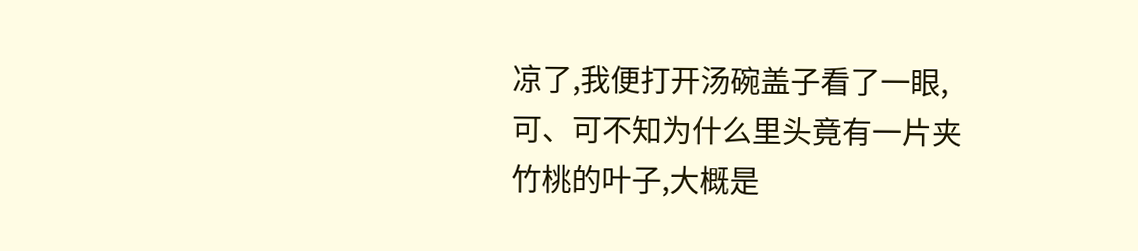凉了,我便打开汤碗盖子看了一眼,可、可不知为什么里头竟有一片夹竹桃的叶子,大概是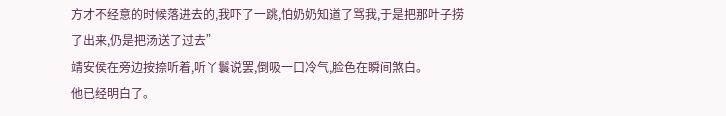方才不经意的时候落进去的,我吓了一跳,怕奶奶知道了骂我,于是把那叶子捞了出来,仍是把汤送了过去”
靖安侯在旁边按捺听着,听丫鬟说罢,倒吸一口冷气,脸色在瞬间煞白。
他已经明白了。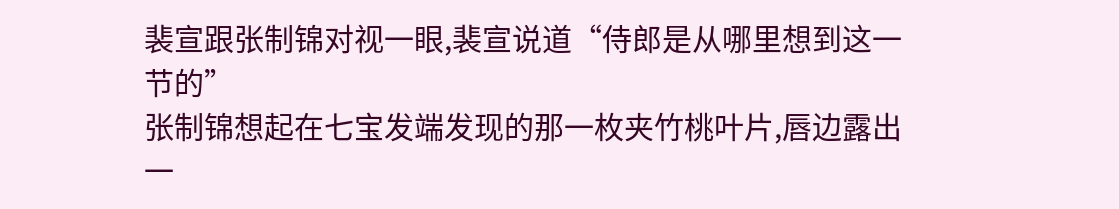裴宣跟张制锦对视一眼,裴宣说道“侍郎是从哪里想到这一节的”
张制锦想起在七宝发端发现的那一枚夹竹桃叶片,唇边露出一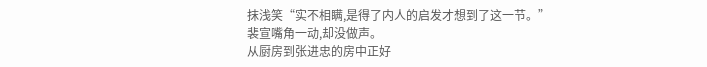抹浅笑“实不相瞒,是得了内人的启发才想到了这一节。”
裴宣嘴角一动,却没做声。
从厨房到张进忠的房中正好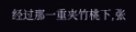经过那一重夹竹桃下,张